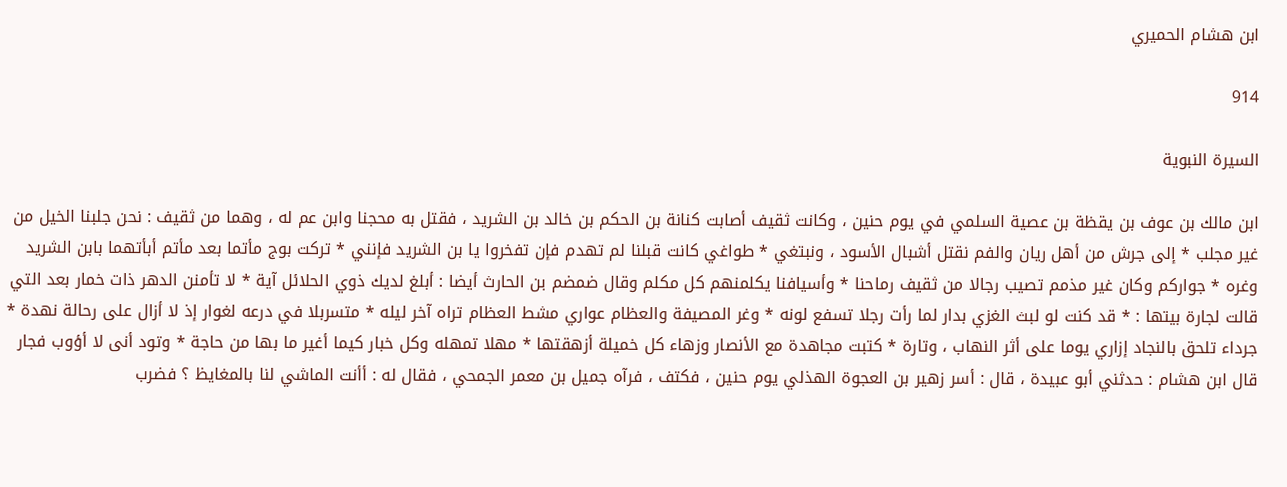ابن هشام الحميري

914

السيرة النبوية

ابن مالك بن عوف بن يقظة بن عصية السلمي في يوم حنين ، وكانت ثقيف أصابت كنانة بن الحكم بن خالد بن الشريد ، فقتل به محجنا وابن عم له ، وهما من ثقيف : نحن جلبنا الخيل من غير مجلب * إلى جرش من أهل ريان والفم نقتل أشبال الأسود ، ونبتغي * طواغي كانت قبلنا لم تهدم فإن تفخروا يا بن الشريد فإنني * تركت بوج مأتما بعد مأتم أبأتهما بابن الشريد وغره * جواركم وكان غير مذمم تصيب رجالا من ثقيف رماحنا * وأسيافنا يكلمنهم كل مكلم وقال ضمضم بن الحارث أيضا : أبلغ لديك ذوي الحلائل آية * لا تأمنن الدهر ذات خمار بعد التي قالت لجارة بيتها : * قد كنت لو لبث الغزي بدار لما رأت رجلا تسفع لونه * وغر المصيفة والعظام عواري مشط العظام تراه آخر ليله * متسربلا في درعه لغوار إذ لا أزال على رحالة نهدة * جرداء تلحق بالنجاد إزاري يوما على أثر النهاب ، وتارة * كتبت مجاهدة مع الأنصار وزهاء كل خميلة أزهقتها * مهلا تمهله وكل خبار كيما أغير ما بها من حاجة * وتود أنى لا أؤوب فجار قال ابن هشام : حدثني أبو عبيدة ، قال : أسر زهير بن العجوة الهذلي يوم حنين ، فكتف ، فرآه جميل بن معمر الجمحي ، فقال له : أأنت الماشي لنا بالمغايظ ؟ فضرب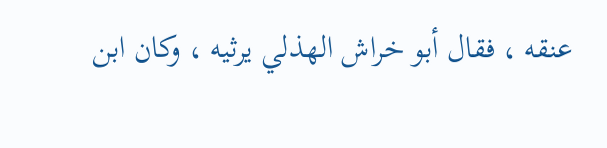عنقه ، فقال أبو خراش الهذلي يرثيه ، وكان ابن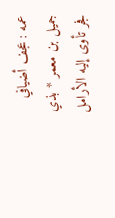عمه : عجف أضيافي جميل بن معمر * بذي فجر تأوى إليه الأرامل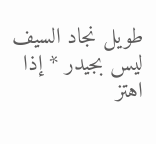طويل نجاد السيف ليس بجيدر * إذا اهتز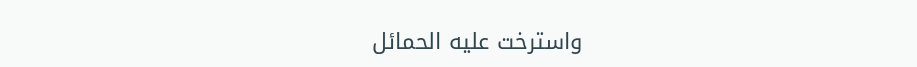واسترخت عليه الحمائل